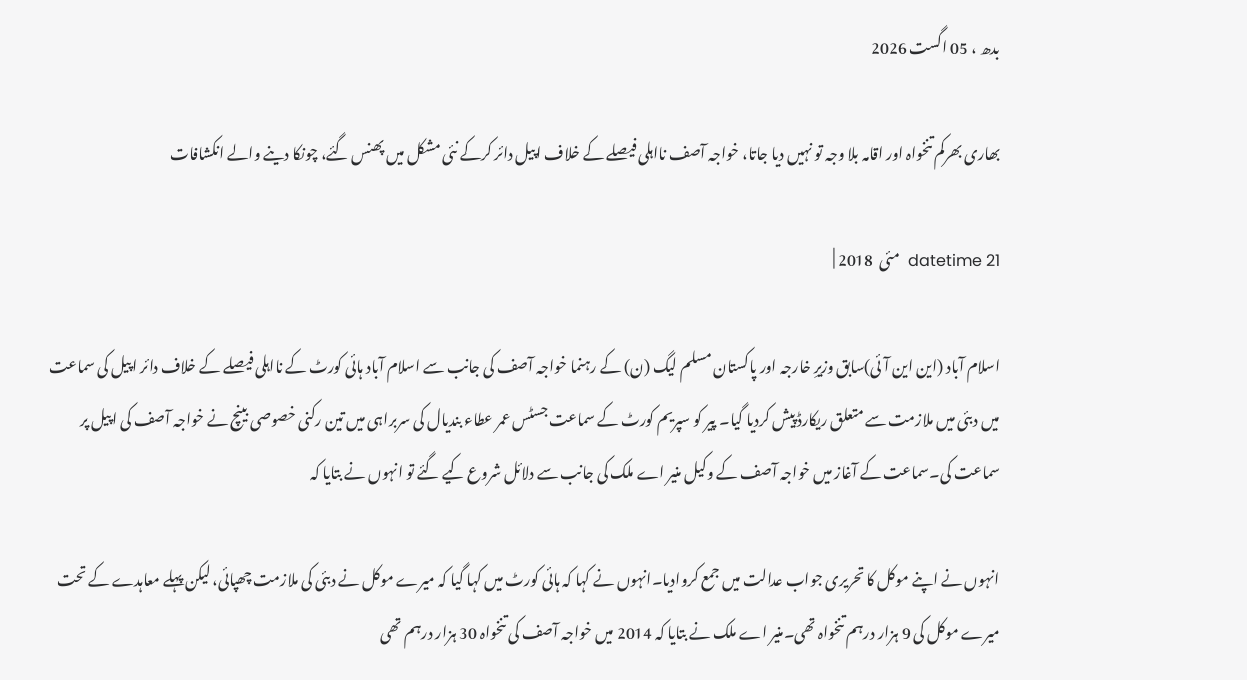بدھ ، 05 اگست 2026

بھاری بھرکم تنخواہ اور اقامہ بلا وجہ تو نہیں دیا جاتا، خواجہ آصف نااہلی فیصلے کے خلاف اپیل دائر کرکے نئی مشکل میں پھنس گئے، چونکا دینے والے انکشافات

datetime 21  مئی  2018 |

اسلام آباد (این این آئی)سابق وزیرِ خارجہ اور پاکستان مسلم لیگ (ن) کے رہنما خواجہ آصف کی جانب سے اسلام آباد ہائی کورٹ کے نااہلی فیصلے کے خلاف دائر اپیل کی سماعت میں دبئی میں ملازمت سے متعلق ریکارڈ پیش کردیا گیا۔ پیر کو سپریم کورٹ کے سماعت جسٹس عمر عطاء بندیال کی سربراہی میں تین رکنی خصوصی بینچ نے خواجہ آصف کی اپیل پر سماعت کی۔سماعت کے آغاز میں خواجہ آصف کے وکیل منیر اے ملک کی جانب سے دلائل شروع کیے گئے تو انہوں نے بتایا کہ

انہوں نے اپنے موکل کا تحریری جواب عدالت میں جمع کروادیا۔انہوں نے کہا کہ ہائی کورٹ میں کہا گیا کہ میرے موکل نے دبئی کی ملازمت چھپائی، لیکن پہلے معاہدے کے تحت میرے موکل کی 9 ہزار درہم تنخواہ تھی۔منیر اے ملک نے بتایا کہ 2014 میں خواجہ آصف کی تنخواہ 30 ہزار درہم تھی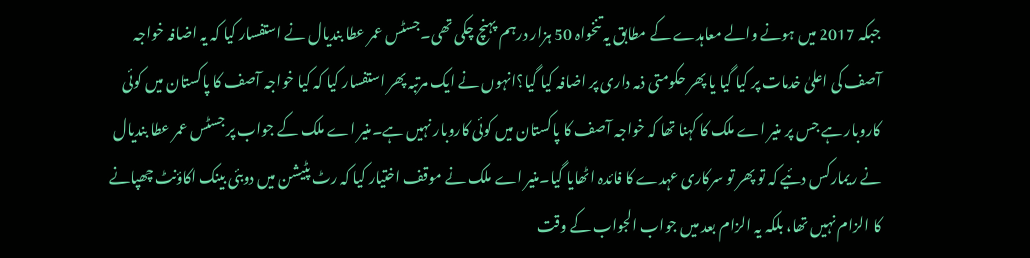جبکہ 2017 میں ہونے والے معاہدے کے مطابق یہ تنخواہ 50 ہزار درہم پہنچ چکی تھی۔جسٹس عمر عطا بندیال نے استفسار کیا کہ یہ اضافہ خواجہ آصف کی اعلیٰ خدمات پر کیا گیا یا پھر حکومتی ذمہ داری پر اضافہ کیا گیا؟انہوں نے ایک مرتبہ پھر استفسار کیا کہ کیا خواجہ آصف کا پاکستان میں کوئی کاروبار ہے جس پر منیر اے ملک کا کہنا تھا کہ خواجہ آصف کا پاکستان میں کوئی کاروبار نہیں ہے۔منیر اے ملک کے جواب پر جسٹس عمر عطا بندیال نے ریمارکس دئیے کہ تو پھر تو سرکاری عہدے کا فائدہ اٹھایا گیا۔منیر اے ملک نے موقف اختیار کیا کہ رٹ پٹیشن میں دوبئی بینک اکاؤنٹ چھپانے کا الزام نہیں تھا، بلکہ یہ الزام بعد میں جواب الجواب کے وقت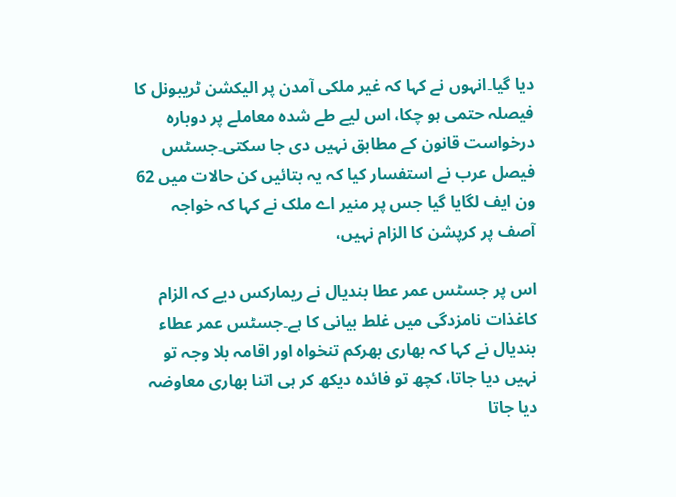دیا گیا۔انہوں نے کہا کہ غیر ملکی آمدن پر الیکشن ٹریبونل کا فیصلہ حتمی ہو چکا، اس لیے طے شدہ معاملے پر دوبارہ درخواست قانون کے مطابق نہیں دی جا سکتی۔جسٹس فیصل عرب نے استفسار کیا کہ یہ بتائیں کن حالات میں 62 ون ایف لگایا گیا جس پر منیر اے ملک نے کہا کہ خواجہ آصف پر کرپشن کا الزام نہیں،

اس پر جسٹس عمر عطا بندیال نے ریمارکس دیے کہ الزام کاغذات نامزدگی میں غلط بیانی کا ہے۔جسٹس عمر عطاء بندیال نے کہا کہ بھاری بھرکم تنخواہ اور اقامہ بلا وجہ تو نہیں دیا جاتا، کچھ تو فائدہ دیکھ کر ہی اتنا بھاری معاوضہ دیا جاتا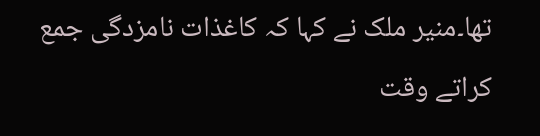تھا۔منیر ملک نے کہا کہ کاغذات نامزدگی جمع کراتے وقت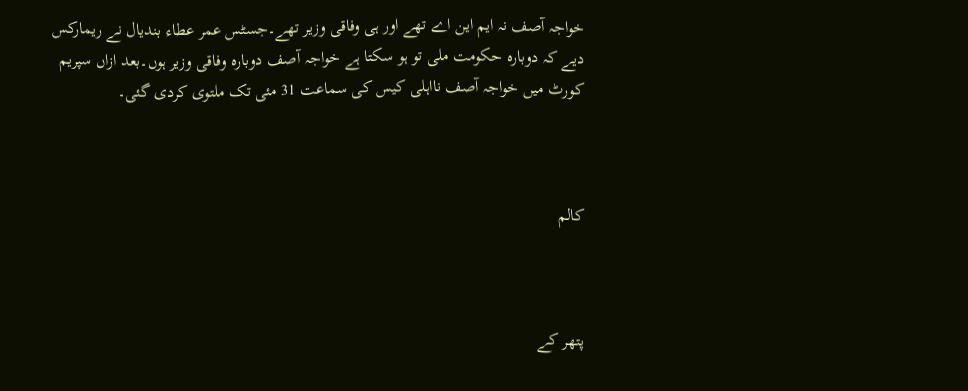خواجہ آصف نہ ایم این اے تھے اور ہی وفاقی وزیر تھے۔جسٹس عمر عطاء بندیال نے ریمارکس دیے کہ دوبارہ حکومت ملی تو ہو سکتا ہے خواجہ آصف دوبارہ وفاقی وزیر ہوں۔بعد ازاں سپریم کورٹ میں خواجہ آصف نااہلی کیس کی سماعت 31 مئی تک ملتوی کردی گئی۔



کالم



پتھر کے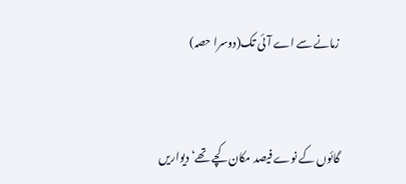زمانے سے اے آئی تک(دوسرا حصہ)


گائوں کے نوے فیصد مکان کچے تھے‘ دیواریں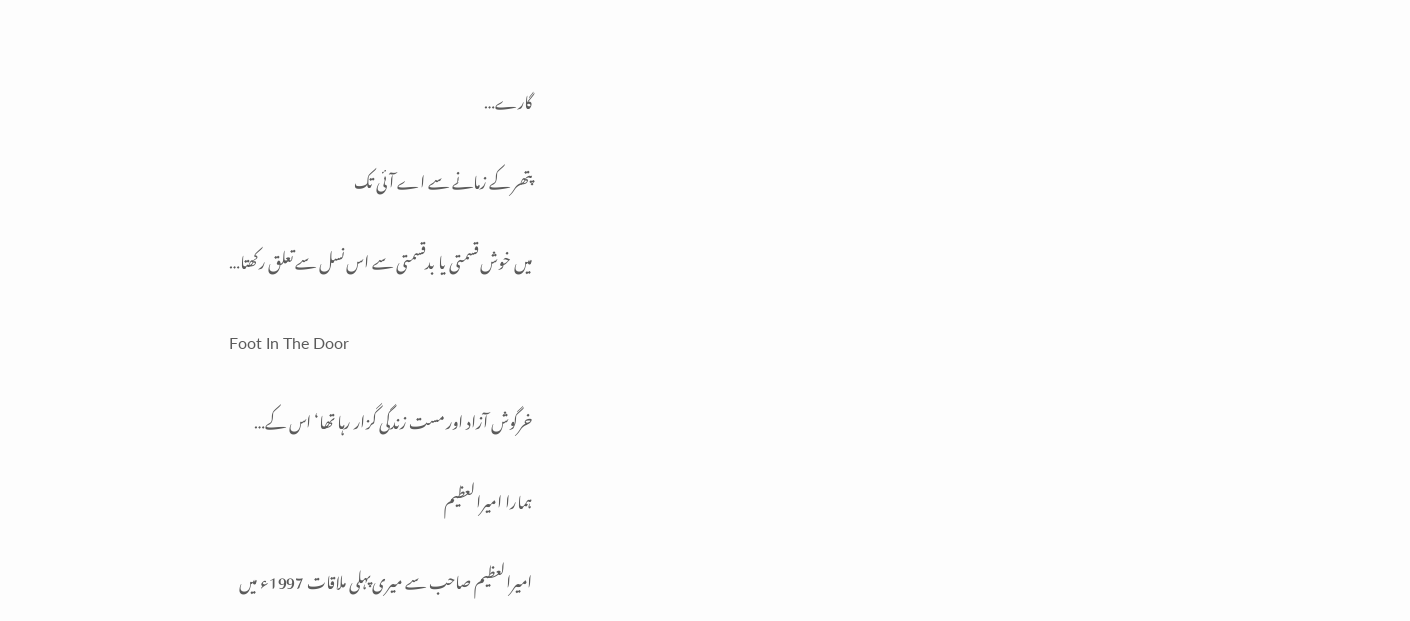گارے…

پتھر کے زمانے سے اے آئی تک

میں خوش قسمتی یا بدقسمتی سے اس نسل سے تعلق رکھتا…

Foot In The Door

خرگوش آزاد اور مست زندگی گزار رہا تھا‘ اس کے…

ہمارا امیرالعظیم

امیرالعظیم صاحب سے میری پہلی ملاقات 1997ء میں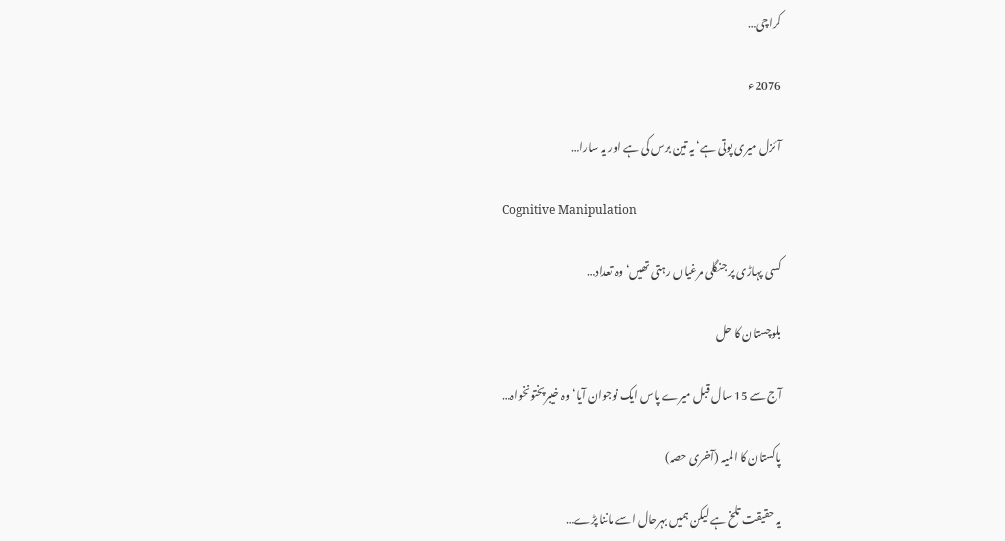کراچی…

2076ء

آئزل میری پوتی ہے‘ یہ تین برس کی ہے اور یہ سارا…

Cognitive Manipulation

کسی پہاڑی پر جنگلی مرغیاں رہتی تھیں‘ وہ تعداد…

بلوچستان کا حل

آج سے 15 سال قبل میرے پاس ایک نوجوان آیا‘ وہ خیبرپختونخواہ…

پاکستان کا المیہ (آخری حصہ)

یہ حقیقت تلخ ہے لیکن ہمیں بہرحال اسے ماننا پڑے…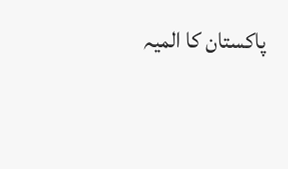پاکستان کا المیہ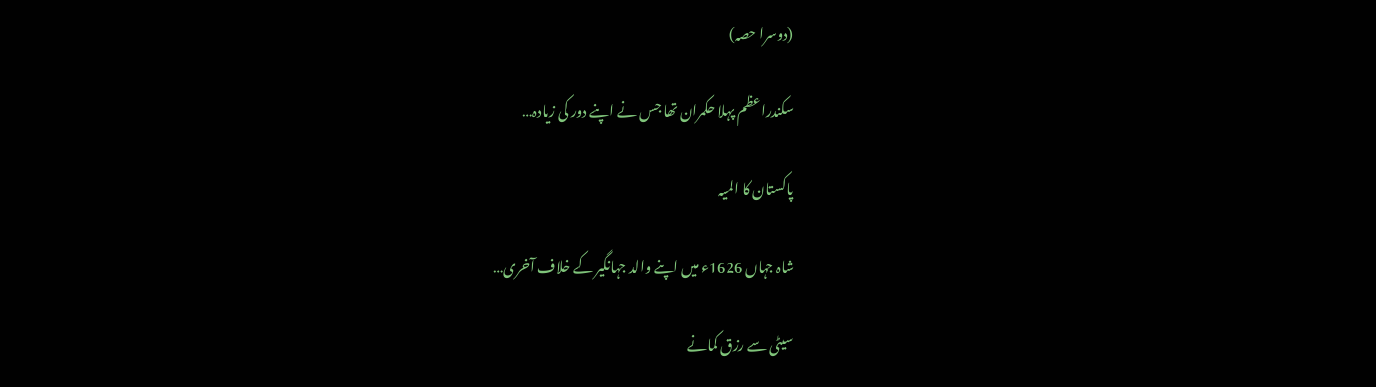(دوسرا حصہ)

سکندراعظم پہلا حکمران تھا جس نے اپنے دور کی زیادہ…

پاکستان کا المیہ

شاہ جہاں 1626ء میں اپنے والد جہانگیر کے خلاف آخری…

سیٹی سے رزق کمانے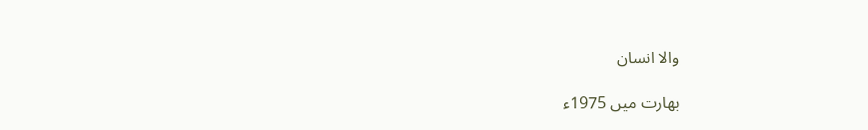والا انسان

بھارت میں 1975ء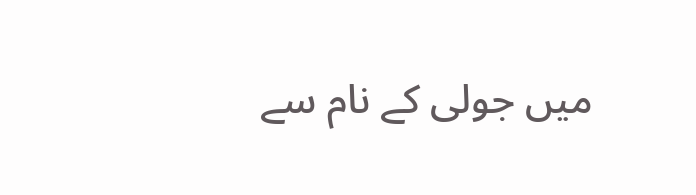میں جولی کے نام سے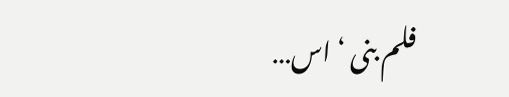فلم بنی ‘ اس…